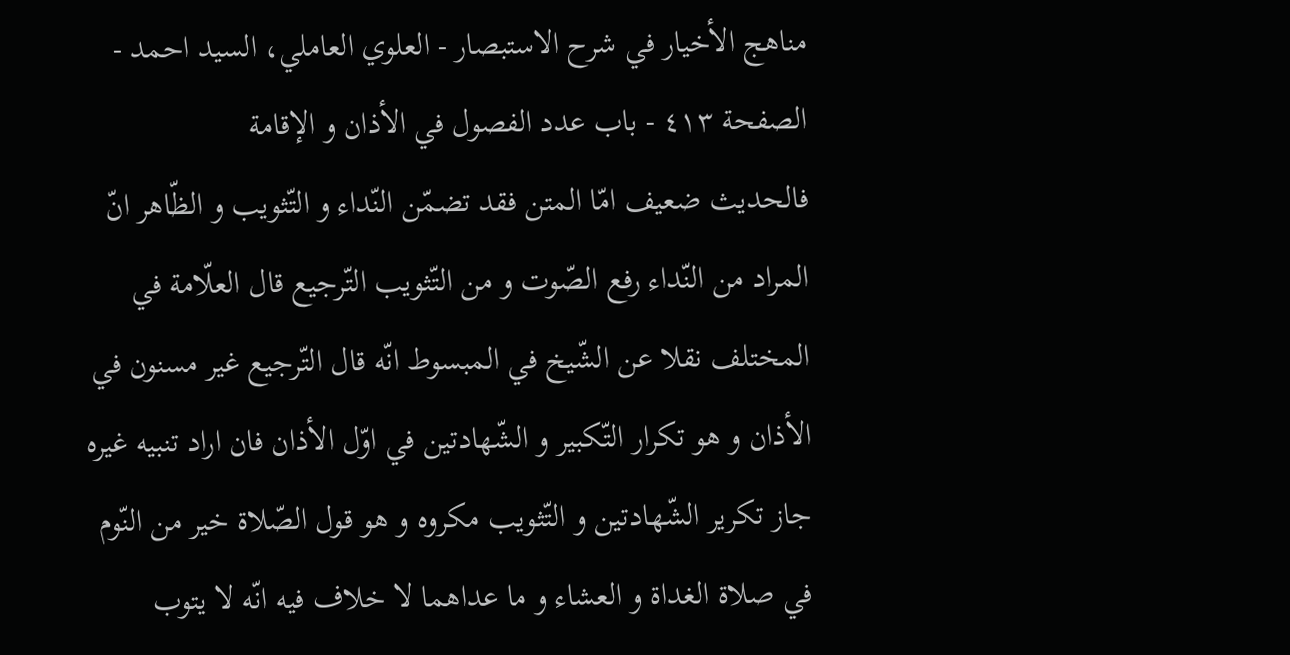مناهج الأخيار في شرح الاستبصار - العلوي العاملي، السيد احمد - الصفحة ٤١٣ - باب عدد الفصول في الأذان و الإقامة
فالحديث ضعيف امّا المتن فقد تضمّن النّداء و التّثويب و الظّاهر انّ المراد من النّداء رفع الصّوت و من التّثويب التّرجيع قال العلّامة في المختلف نقلا عن الشّيخ في المبسوط انّه قال التّرجيع غير مسنون في الأذان و هو تكرار التّكبير و الشّهادتين في اوّل الأذان فان اراد تنبيه غيره جاز تكرير الشّهادتين و التّثويب مكروه و هو قول الصّلاة خير من النّوم في صلاة الغداة و العشاء و ما عداهما لا خلاف فيه انّه لا يتوب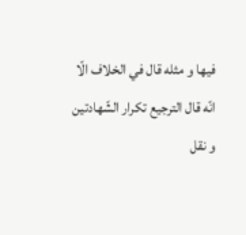فيها و مثله قال في الخلاف الّا انّه قال الترجيع تكرار الشّهادتين و نقل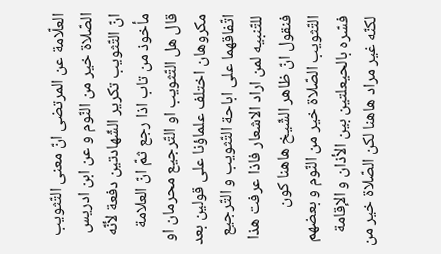العلّامة عن المرتضى انّ معنى التّثويب الصّلاة خير من النّوم و عن ابن ادريس انّ التّثويب تكرير الشّهادتين دفعة لأنّه مأخوذ من تاب اذا رجع ثمّ انّ العلامة قال هل التّثويب او التّرجيع محرمان او مكروهان اختلف علماؤنا على قولين بعد اتّفاقهما على اباحة التّثويب و التّرجيع للتّنبيه لمن اراد الاشعار فاذا عرفت هذا فنقول انّ ظاهر الشّيخ هاهنا كون التّثويب الصّلاة خير من النّوم و بعضهم فسّره بالحيعلتين بين الأذان و الإقامة لكنّه غير مراد هاهنا لكن الصّلاة خير من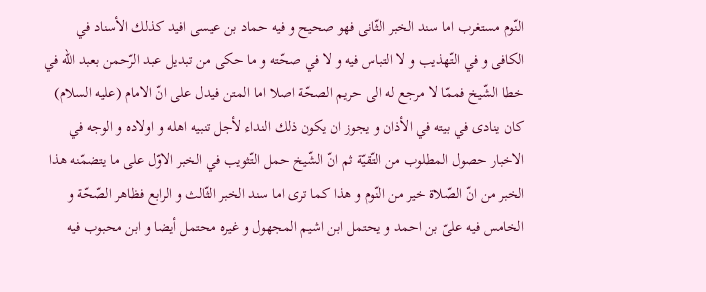النّوم مستغرب اما سند الخبر الثّانى فهو صحيح و فيه حماد بن عيسى افيد كذلك الأسناد في الكافى و في التّهذيب و لا التباس فيه و لا في صحّته و ما حكى من تبديل عبد الرّحمن بعبد اللّه في خطا الشّيخ فممّا لا مرجع له الى حريم الصحّة اصلا اما المتن فيدل على انّ الامام (عليه السلام) كان ينادى في بيته في الأذان و يجوز ان يكون ذلك النداء لأجل تنبيه اهله و اولاده و الوجه في الاخبار حصول المطلوب من التّقيّة ثم انّ الشّيخ حمل التّثويب في الخبر الاوّل على ما يتضمّنه هذا الخبر من انّ الصّلاة خير من النّوم و هذا كما ترى اما سند الخبر الثّالث و الرابع فظاهر الصّحّة و الخامس فيه علىّ بن احمد و يحتمل ابن اشيم المجهول و غيره محتمل أيضا و ابن محبوب فيه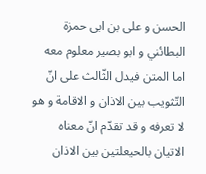الحسن و على بن ابى حمزة البطائني و ابو بصير معلوم معه اما المتن فيدل الثّالث على انّ التّثويب بين الاذان و الاقامة و هو لا تعرفه و قد تقدّم انّ معناه الاتيان بالحيعلتين بين الاذان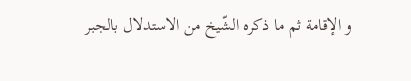و الإقامة ثم ما ذكره الشّيخ من الاستدلال بالجبر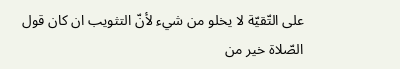على التّقيّة لا يخلو من شيء لأنّ التثويب ان كان قول الصّلاة خير من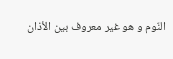النّوم و هو غير معروف بين الأذان